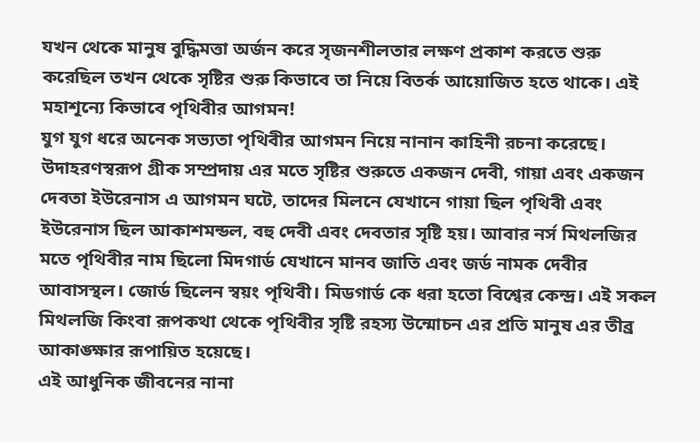যখন থেকে মানুষ বুদ্ধিমত্তা অর্জন করে সৃজনশীলতার লক্ষণ প্রকাশ করতে শুরু করেছিল তখন থেকে সৃষ্টির শুরু কিভাবে তা নিয়ে বিতর্ক আয়োজিত হতে থাকে। এই মহাশূন্যে কিভাবে পৃথিবীর আগমন!
যুগ যুগ ধরে অনেক সভ্যতা পৃথিবীর আগমন নিয়ে নানান কাহিনী রচনা করেছে। উদাহরণস্বরূপ গ্রীক সম্প্রদায় এর মতে সৃষ্টির শুরুতে একজন দেবী, গায়া এবং একজন দেবতা ইউরেনাস এ আগমন ঘটে, তাদের মিলনে যেখানে গায়া ছিল পৃথিবী এবং ইউরেনাস ছিল আকাশমন্ডল, বহু দেবী এবং দেবতার সৃষ্টি হয়। আবার নর্স মিথলজির মতে পৃথিবীর নাম ছিলো মিদগার্ড যেখানে মানব জাতি এবং জর্ড নামক দেবীর আবাসস্থল। জোর্ড ছিলেন স্বয়ং পৃথিবী। মিডগার্ড কে ধরা হতো বিশ্বের কেন্দ্র। এই সকল মিথলজি কিংবা রূপকথা থেকে পৃথিবীর সৃষ্টি রহস্য উন্মোচন এর প্রতি মানুষ এর তীব্র আকাঙ্ক্ষার রূপায়িত হয়েছে।
এই আধুনিক জীবনের নানা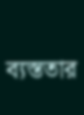ব্যস্ততার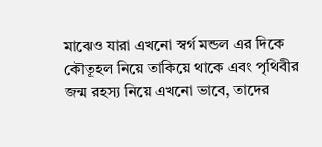মাঝেও যারা এখনো স্বর্গ মন্ডল এর দিকে কৌতূহল নিয়ে তাকিয়ে থাকে এবং পৃথিবীর জন্ম রহস্য নিয়ে এখনো ভাবে, তাদের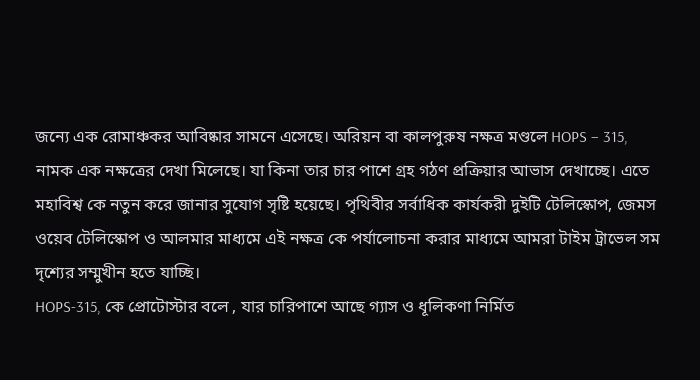জন্যে এক রোমাঞ্চকর আবিষ্কার সামনে এসেছে। অরিয়ন বা কালপুরুষ নক্ষত্র মণ্ডলে HOPS – 315, নামক এক নক্ষত্রের দেখা মিলেছে। যা কিনা তার চার পাশে গ্রহ গঠণ প্রক্রিয়ার আভাস দেখাচ্ছে। এতে মহাবিশ্ব কে নতুন করে জানার সুযোগ সৃষ্টি হয়েছে। পৃথিবীর সর্বাধিক কার্যকরী দুইটি টেলিস্কোপ, জেমস ওয়েব টেলিস্কোপ ও আলমার মাধ্যমে এই নক্ষত্র কে পর্যালোচনা করার মাধ্যমে আমরা টাইম ট্রাভেল সম দৃশ্যের সম্মুখীন হতে যাচ্ছি।
HOPS-315, কে প্রোটোস্টার বলে , যার চারিপাশে আছে গ্যাস ও ধূলিকণা নির্মিত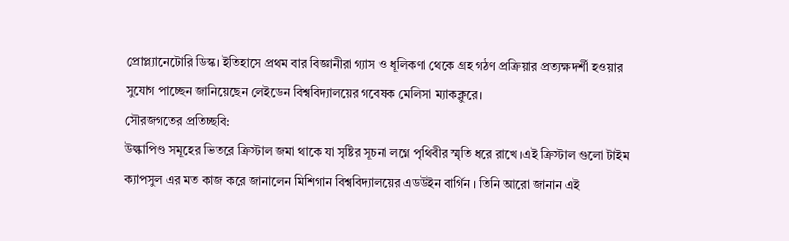প্রোপ্ল্যানেটোরি ডিস্ক। ইতিহাসে প্রথম বার বিজ্ঞানীরা গ্যাস ও ধূলিকণা থেকে গ্রহ গঠণ প্রক্রিয়ার প্রত্যক্ষদর্শী হওয়ার সুযোগ পাচ্ছেন জানিয়েছেন লেইডেন বিশ্ববিদ্যালয়ের গবেষক মেলিসা ম্যাকক্লুরে।
সৌরজগতের প্রতিচ্ছবি:
উল্কাপিণ্ড সমূহের ভিতরে ক্রিস্টাল জমা থাকে যা সৃষ্টির সূচনা লগ্নে পৃথিবীর স্মৃতি ধরে রাখে ।এই ক্রিস্টাল গুলো টাইম ক্যাপসুল এর মত কাজ করে জানালেন মিশিগান বিশ্ববিদ্যালয়ের এডউইন বার্গিন । তিনি আরো জানান এই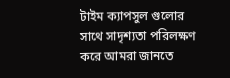টাইম ক্যাপসুল গুলোর সাথে সাদৃশ্যতা পরিলক্ষণ করে আমরা জানতে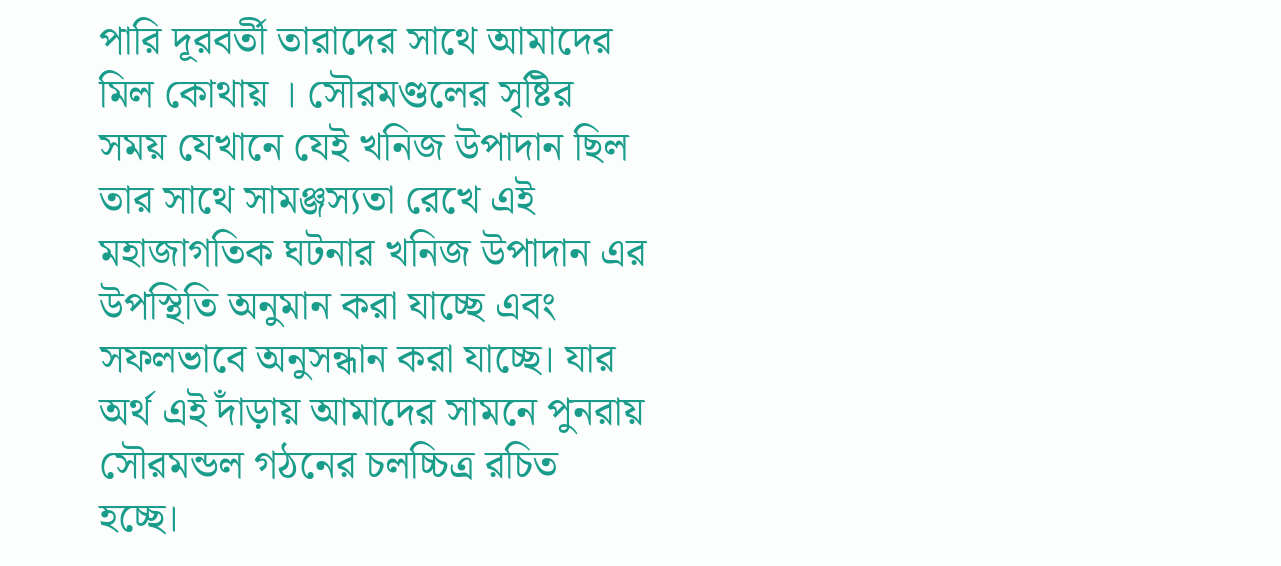পারি দূরবর্তী তারাদের সাথে আমাদের মিল কোথায় । সৌরমণ্ডলের সৃষ্টির সময় যেখানে যেই খনিজ উপাদান ছিল তার সাথে সামঞ্জস্যতা রেখে এই মহাজাগতিক ঘটনার খনিজ উপাদান এর উপস্থিতি অনুমান করা যাচ্ছে এবং সফলভাবে অনুসন্ধান করা যাচ্ছে। যার অর্থ এই দাঁড়ায় আমাদের সামনে পুনরায় সৌরমন্ডল গঠনের চলচ্চিত্র রচিত হচ্ছে।